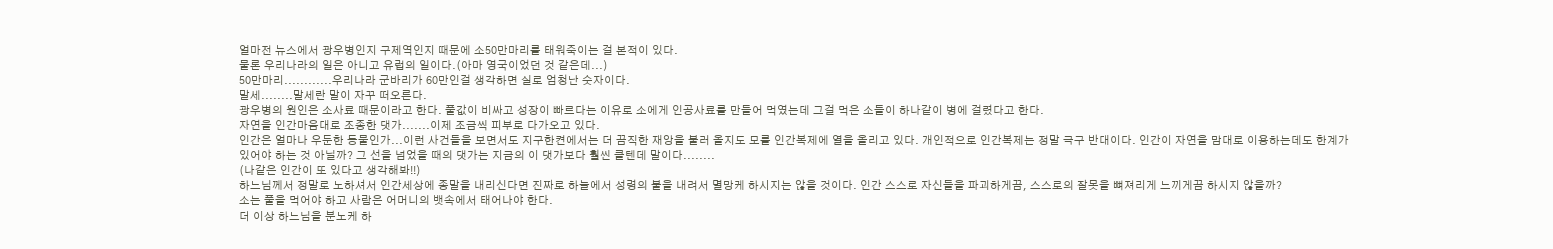얼마전 뉴스에서 광우병인지 구제역인지 때문에 소50만마리를 태워죽이는 걸 본적이 있다.
물론 우리나라의 일은 아니고 유럽의 일이다.(아마 영국이었던 것 같은데...)
50만마리............우리나라 군바리가 60만인걸 생각하면 실로 엄청난 숫자이다.
말세........말세란 말이 자꾸 떠오른다.
광우병의 원인은 소사료 때문이라고 한다. 풀값이 비싸고 성장이 빠르다는 이유로 소에게 인공사료를 만들어 먹였는데 그걸 먹은 소들이 하나같이 병에 걸렸다고 한다.
자연을 인간마음대로 조종한 댓가.......이제 조금씩 피부로 다가오고 있다.
인간은 얼마나 우둔한 동물인가...이런 사건들을 보면서도 지구한켠에서는 더 끔직한 재앙을 불러 올지도 모를 인간복제에 열을 올리고 있다. 개인적으로 인간복제는 정말 극구 반대이다. 인간이 자연을 맘대로 이용하는데도 한계가 있어야 하는 것 아닐까? 그 선을 넘었을 때의 댓가는 지금의 이 댓가보다 훨씬 클텐데 말이다........
(나같은 인간이 또 있다고 생각해봐!!)
하느님께서 정말로 노하셔서 인간세상에 종말을 내리신다면 진짜로 하늘에서 성령의 불을 내려서 멸망케 하시지는 않을 것이다. 인간 스스로 자신들을 파괴하게끔, 스스로의 잘못을 뼈져리게 느끼게끔 하시지 않을까?
소는 풀을 먹어야 하고 사람은 어머니의 뱃속에서 태어나야 한다.
더 이상 하느님을 분노케 하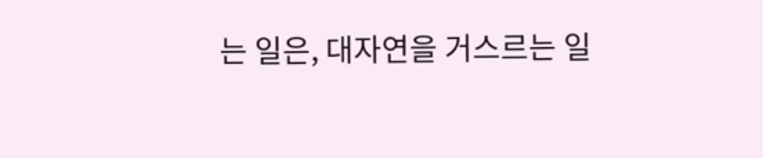는 일은, 대자연을 거스르는 일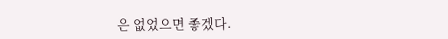은 없었으면 좋겠다.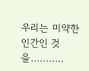우리는 미약한 인간인 것을...........